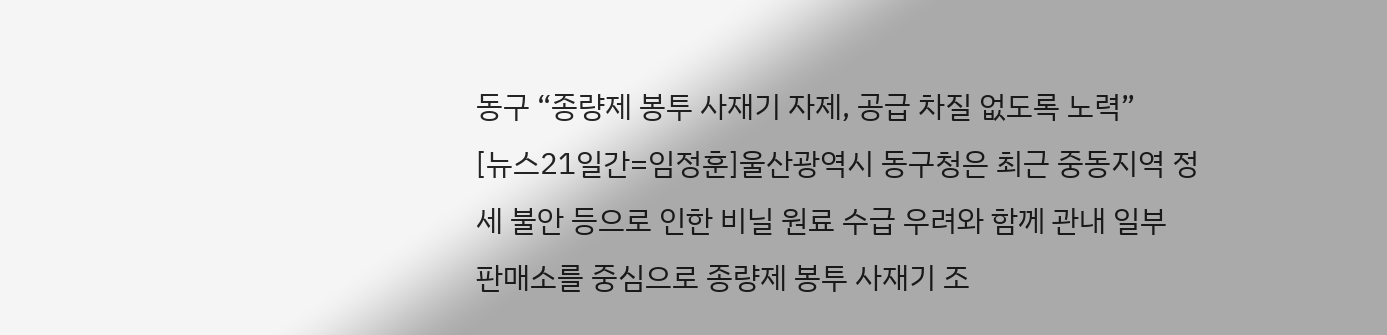동구 “종량제 봉투 사재기 자제, 공급 차질 없도록 노력”
[뉴스21일간=임정훈]울산광역시 동구청은 최근 중동지역 정세 불안 등으로 인한 비닐 원료 수급 우려와 함께 관내 일부 판매소를 중심으로 종량제 봉투 사재기 조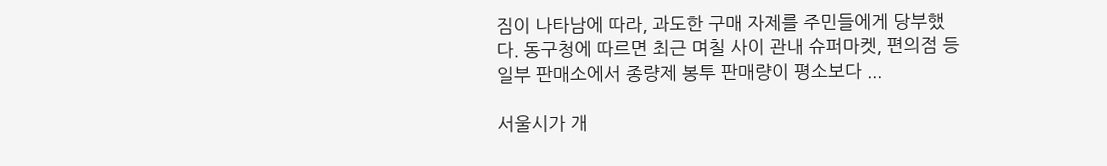짐이 나타남에 따라, 과도한 구매 자제를 주민들에게 당부했다. 동구청에 따르면 최근 며칠 사이 관내 슈퍼마켓, 편의점 등 일부 판매소에서 종량제 봉투 판매량이 평소보다 ...

서울시가 개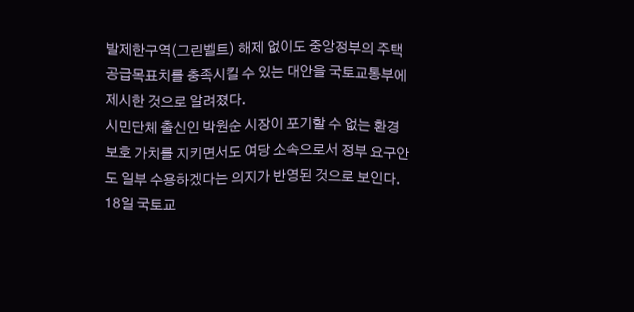발제한구역(그린벨트) 해제 없이도 중앙정부의 주택공급목표치를 충족시킬 수 있는 대안을 국토교통부에 제시한 것으로 알려졌다.
시민단체 출신인 박원순 시장이 포기할 수 없는 환경보호 가치를 지키면서도 여당 소속으로서 정부 요구안도 일부 수용하겠다는 의지가 반영된 것으로 보인다.
18일 국토교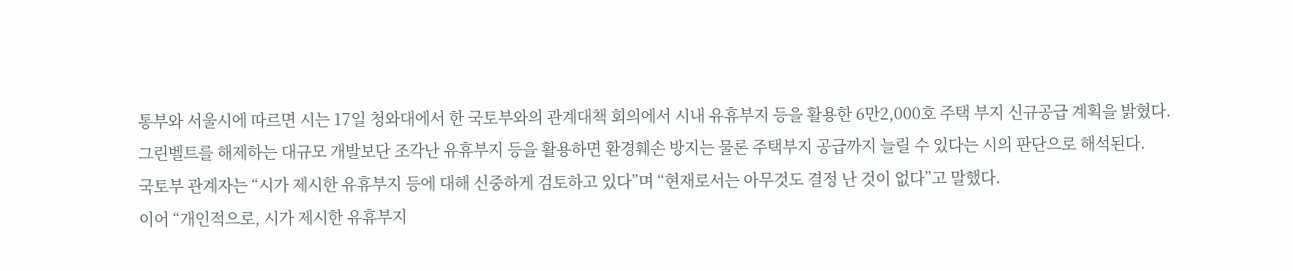통부와 서울시에 따르면 시는 17일 청와대에서 한 국토부와의 관계대책 회의에서 시내 유휴부지 등을 활용한 6만2,000호 주택 부지 신규공급 계획을 밝혔다.
그린벨트를 해제하는 대규모 개발보단 조각난 유휴부지 등을 활용하면 환경훼손 방지는 물론 주택부지 공급까지 늘릴 수 있다는 시의 판단으로 해석된다.
국토부 관계자는 “시가 제시한 유휴부지 등에 대해 신중하게 검토하고 있다”며 “현재로서는 아무것도 결정 난 것이 없다”고 말했다.
이어 “개인적으로, 시가 제시한 유휴부지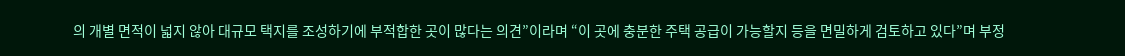의 개별 면적이 넓지 않아 대규모 택지를 조성하기에 부적합한 곳이 많다는 의견”이라며 “이 곳에 충분한 주택 공급이 가능할지 등을 면밀하게 검토하고 있다”며 부정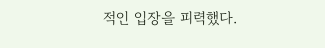적인 입장을 피력했다.